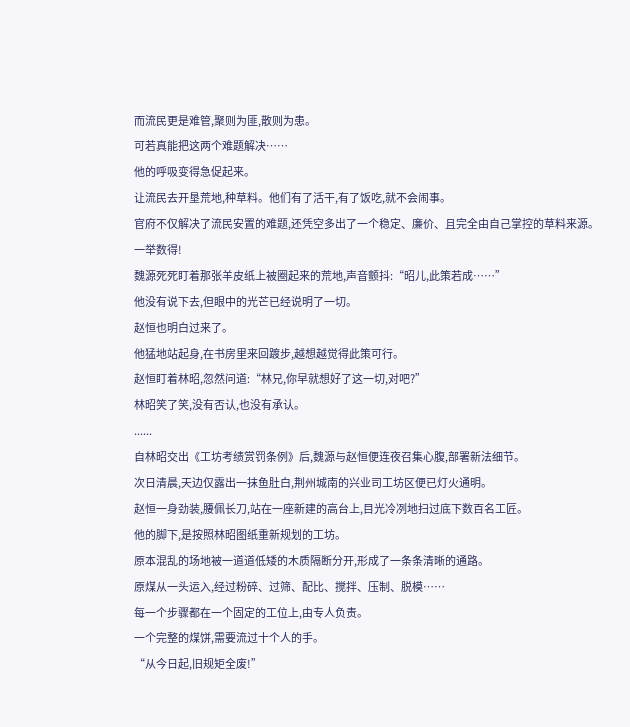而流民更是难管,聚则为匪,散则为患。
可若真能把这两个难题解决……
他的呼吸变得急促起来。
让流民去开垦荒地,种草料。他们有了活干,有了饭吃,就不会闹事。
官府不仅解决了流民安置的难题,还凭空多出了一个稳定、廉价、且完全由自己掌控的草料来源。
一举数得!
魏源死死盯着那张羊皮纸上被圈起来的荒地,声音颤抖:“昭儿,此策若成……”
他没有说下去,但眼中的光芒已经说明了一切。
赵恒也明白过来了。
他猛地站起身,在书房里来回踱步,越想越觉得此策可行。
赵恒盯着林昭,忽然问道:“林兄,你早就想好了这一切,对吧?”
林昭笑了笑,没有否认,也没有承认。
......
自林昭交出《工坊考绩赏罚条例》后,魏源与赵恒便连夜召集心腹,部署新法细节。
次日清晨,天边仅露出一抹鱼肚白,荆州城南的兴业司工坊区便已灯火通明。
赵恒一身劲装,腰佩长刀,站在一座新建的高台上,目光冷冽地扫过底下数百名工匠。
他的脚下,是按照林昭图纸重新规划的工坊。
原本混乱的场地被一道道低矮的木质隔断分开,形成了一条条清晰的通路。
原煤从一头运入,经过粉碎、过筛、配比、搅拌、压制、脱模……
每一个步骤都在一个固定的工位上,由专人负责。
一个完整的煤饼,需要流过十个人的手。
“从今日起,旧规矩全废!”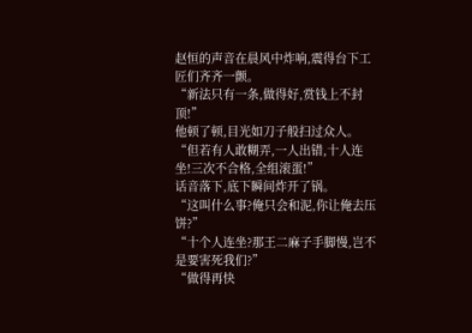赵恒的声音在晨风中炸响,震得台下工匠们齐齐一颤。
“新法只有一条,做得好,赏钱上不封顶!”
他顿了顿,目光如刀子般扫过众人。
“但若有人敢糊弄,一人出错,十人连坐!三次不合格,全组滚蛋!”
话音落下,底下瞬间炸开了锅。
“这叫什么事?俺只会和泥,你让俺去压饼?”
“十个人连坐?那王二麻子手脚慢,岂不是要害死我们?”
“做得再快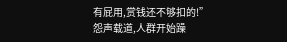有屁用,赏钱还不够扣的!”
怨声载道,人群开始躁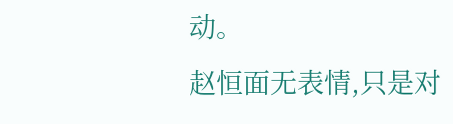动。
赵恒面无表情,只是对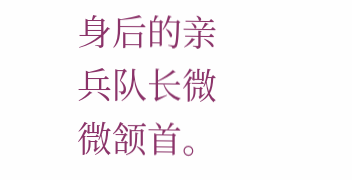身后的亲兵队长微微颔首。